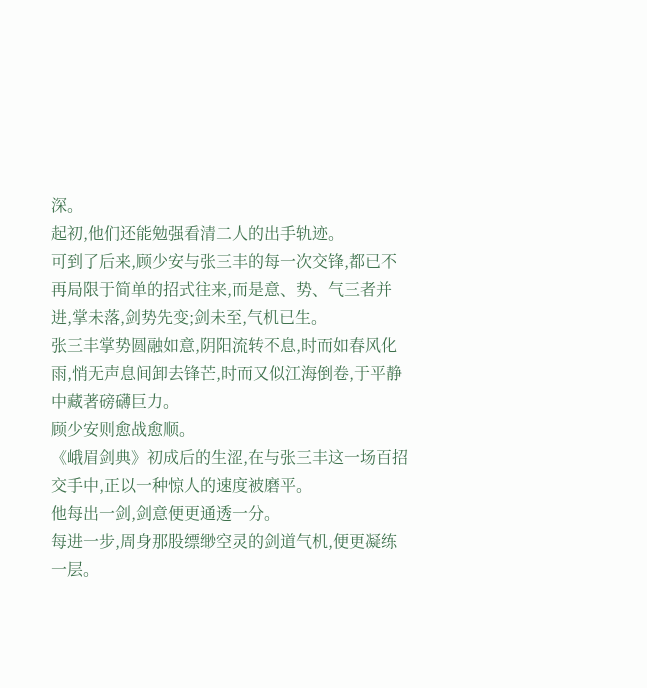深。
起初,他们还能勉强看清二人的出手轨迹。
可到了后来,顾少安与张三丰的每一次交锋,都已不再局限于简单的招式往来,而是意、势、气三者并进,掌未落,剑势先变;剑未至,气机已生。
张三丰掌势圆融如意,阴阳流转不息,时而如春风化雨,悄无声息间卸去锋芒,时而又似江海倒卷,于平静中藏著磅礴巨力。
顾少安则愈战愈顺。
《峨眉剑典》初成后的生涩,在与张三丰这一场百招交手中,正以一种惊人的速度被磨平。
他每出一剑,剑意便更通透一分。
每进一步,周身那股缥缈空灵的剑道气机,便更凝练一层。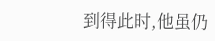到得此时,他虽仍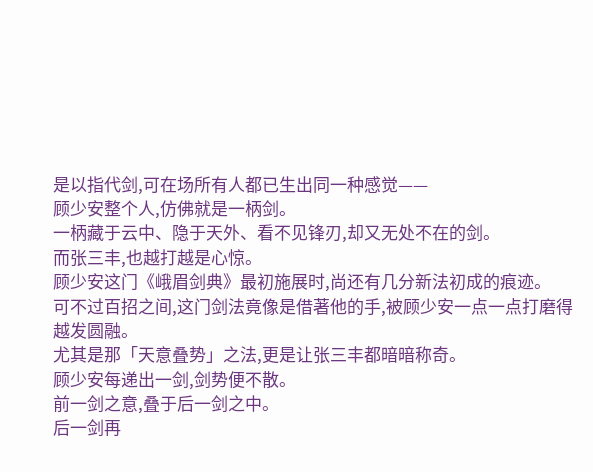是以指代剑,可在场所有人都已生出同一种感觉——
顾少安整个人,仿佛就是一柄剑。
一柄藏于云中、隐于天外、看不见锋刃,却又无处不在的剑。
而张三丰,也越打越是心惊。
顾少安这门《峨眉剑典》最初施展时,尚还有几分新法初成的痕迹。
可不过百招之间,这门剑法竟像是借著他的手,被顾少安一点一点打磨得越发圆融。
尤其是那「天意叠势」之法,更是让张三丰都暗暗称奇。
顾少安每递出一剑,剑势便不散。
前一剑之意,叠于后一剑之中。
后一剑再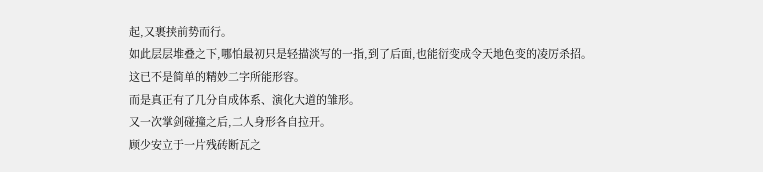起,又裹挟前势而行。
如此层层堆叠之下,哪怕最初只是轻描淡写的一指,到了后面,也能衍变成令天地色变的凌厉杀招。
这已不是简单的精妙二字所能形容。
而是真正有了几分自成体系、演化大道的雏形。
又一次掌剑碰撞之后,二人身形各自拉开。
顾少安立于一片残砖断瓦之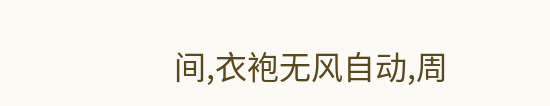间,衣袍无风自动,周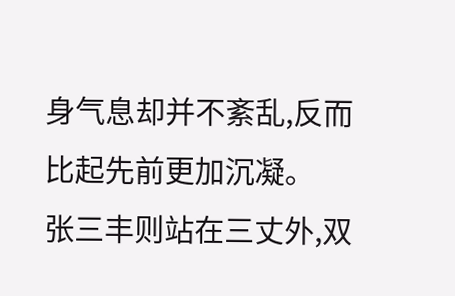身气息却并不紊乱,反而比起先前更加沉凝。
张三丰则站在三丈外,双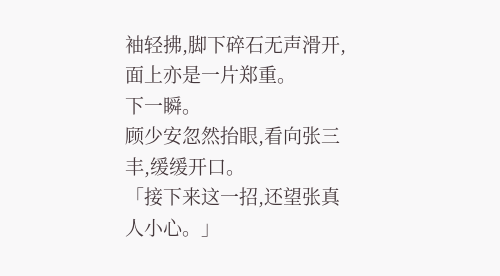袖轻拂,脚下碎石无声滑开,面上亦是一片郑重。
下一瞬。
顾少安忽然抬眼,看向张三丰,缓缓开口。
「接下来这一招,还望张真人小心。」